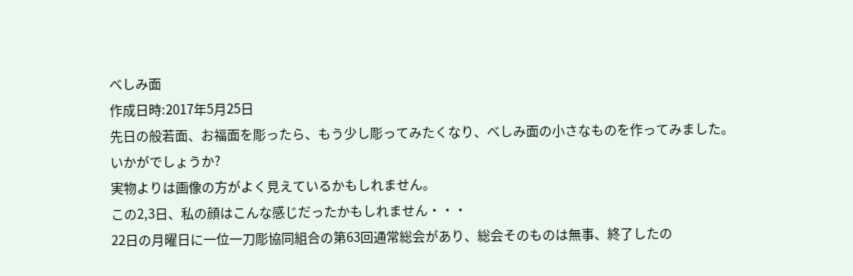べしみ面
作成日時:2017年5月25日
先日の般若面、お福面を彫ったら、もう少し彫ってみたくなり、べしみ面の小さなものを作ってみました。
いかがでしょうか?
実物よりは画像の方がよく見えているかもしれません。
この2,3日、私の顔はこんな感じだったかもしれません・・・
22日の月曜日に一位一刀彫協同組合の第63回通常総会があり、総会そのものは無事、終了したの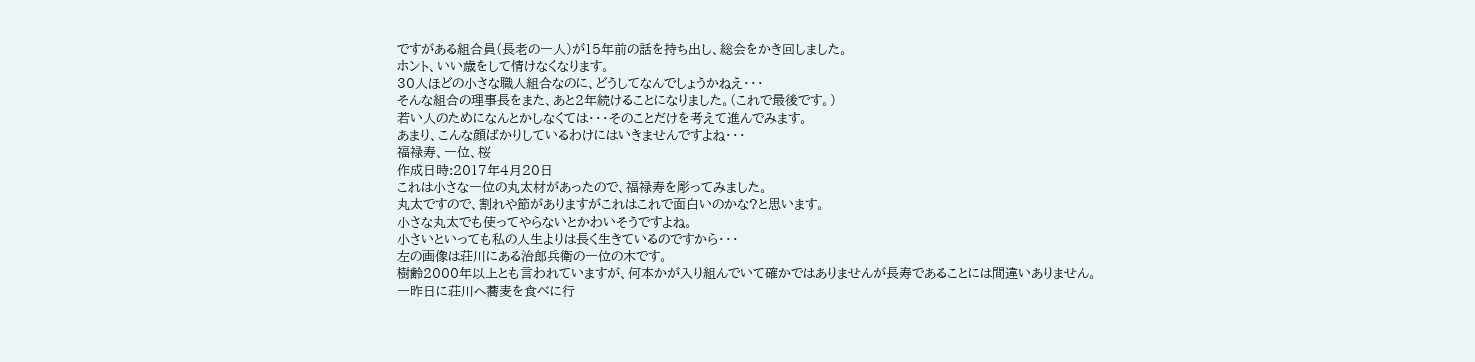ですがある組合員(長老の一人)が15年前の話を持ち出し、総会をかき回しました。
ホント、いい歳をして情けなくなります。
30人ほどの小さな職人組合なのに、どうしてなんでしょうかねえ・・・
そんな組合の理事長をまた、あと2年続けることになりました。(これで最後です。)
若い人のためになんとかしなくては・・・そのことだけを考えて進んでみます。
あまり、こんな顔ばかりしているわけにはいきませんですよね・・・
福禄寿、一位、桜
作成日時:2017年4月20日
これは小さな一位の丸太材があったので、福禄寿を彫ってみました。
丸太ですので、割れや節がありますがこれはこれで面白いのかな?と思います。
小さな丸太でも使ってやらないとかわいそうですよね。
小さいといっても私の人生よりは長く生きているのですから・・・
左の画像は荘川にある治郎兵衛の一位の木です。
樹齢2000年以上とも言われていますが、何本かが入り組んでいて確かではありませんが長寿であることには間違いありません。
一昨日に荘川へ蕎麦を食べに行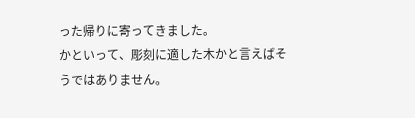った帰りに寄ってきました。
かといって、彫刻に適した木かと言えばそうではありません。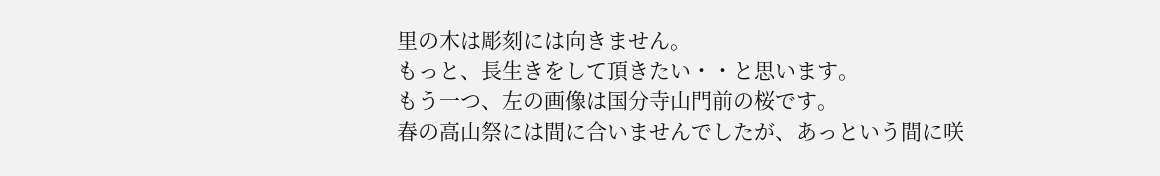里の木は彫刻には向きません。
もっと、長生きをして頂きたい・・と思います。
もう一つ、左の画像は国分寺山門前の桜です。
春の高山祭には間に合いませんでしたが、あっという間に咲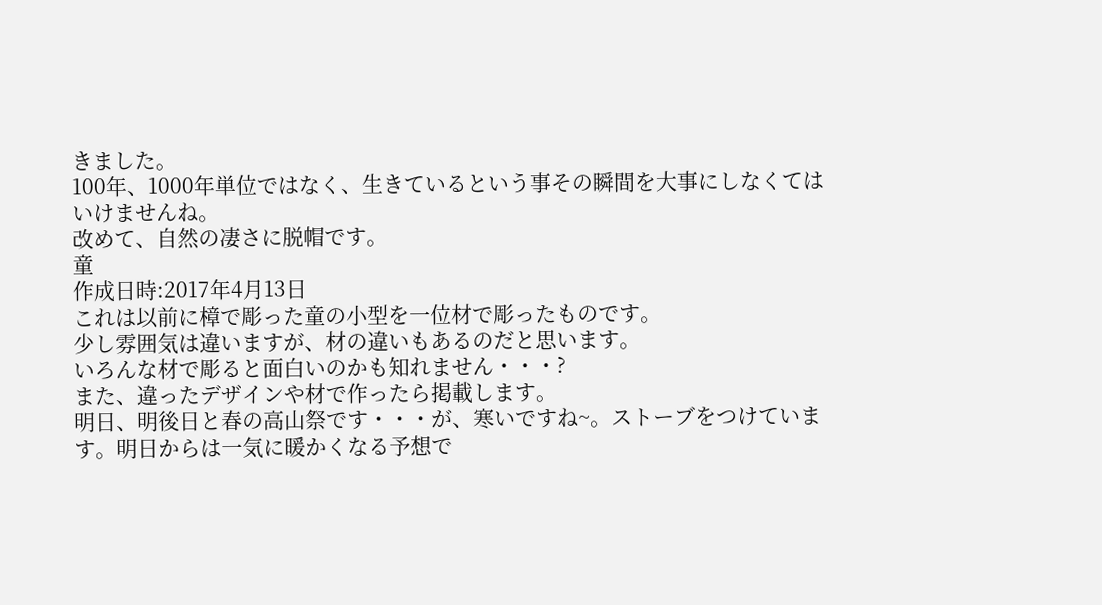きました。
100年、1000年単位ではなく、生きているという事その瞬間を大事にしなくてはいけませんね。
改めて、自然の凄さに脱帽です。
童
作成日時:2017年4月13日
これは以前に樟で彫った童の小型を一位材で彫ったものです。
少し雰囲気は違いますが、材の違いもあるのだと思います。
いろんな材で彫ると面白いのかも知れません・・・?
また、違ったデザインや材で作ったら掲載します。
明日、明後日と春の高山祭です・・・が、寒いですね~。ストーブをつけています。明日からは一気に暖かくなる予想で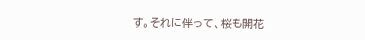す。それに伴って、桜も開花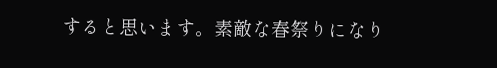すると思います。素敵な春祭りになり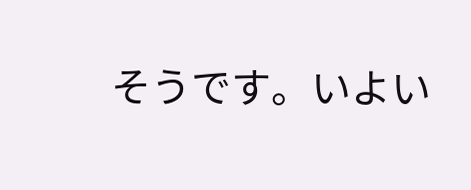そうです。いよい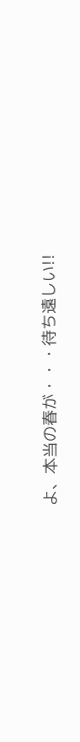よ、本当の春が・・・待ち遠しい!!